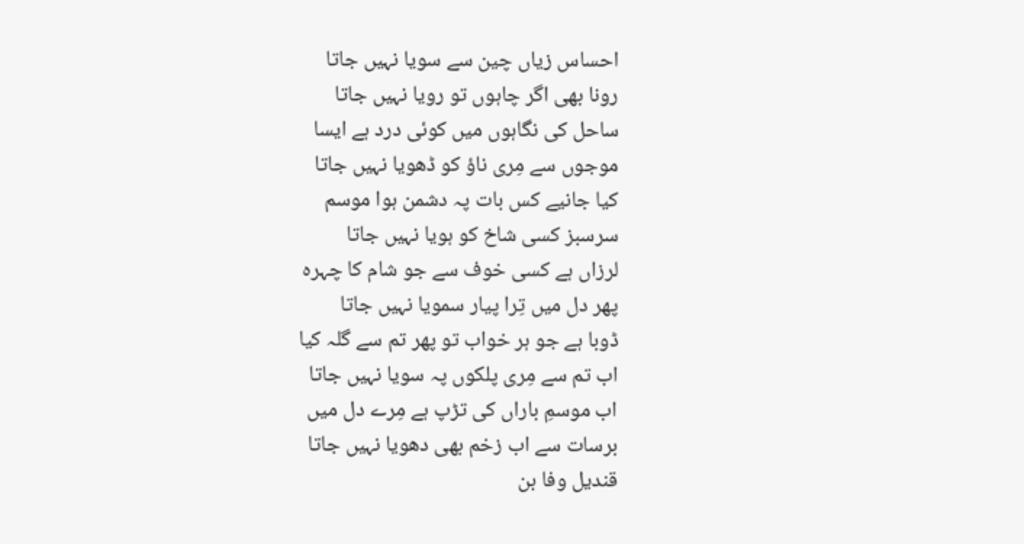احساس زیاں چین سے سویا نہیں جاتا
رونا بھی اگر چاہوں تو رویا نہیں جاتا
ساحل کی نگاہوں میں کوئی درد ہے ایسا
موجوں سے مِری ناؤ کو ڈھویا نہیں جاتا
کیا جانیے کس بات پہ دشمن ہوا موسم
سرسبز کسی شاخ کو ہویا نہیں جاتا
لرزاں ہے کسی خوف سے جو شام کا چہرہ
پھر دل میں تِرا پیار سمویا نہیں جاتا
ڈوبا ہے جو ہر خواب تو پھر تم سے گلہ کیا
اب تم سے مِری پلکوں پہ سویا نہیں جاتا
اب موسمِ باراں کی تڑپ ہے مِرے دل میں
برسات سے اب زخم بھی دھویا نہیں جاتا
قندیل وفا بن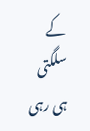کے سلگتی ہی رہی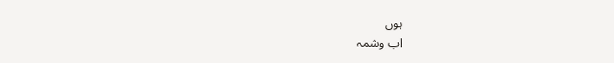ہوں
اب وشمہ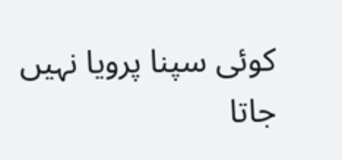کوئی سپنا پرویا نہیں جاتا